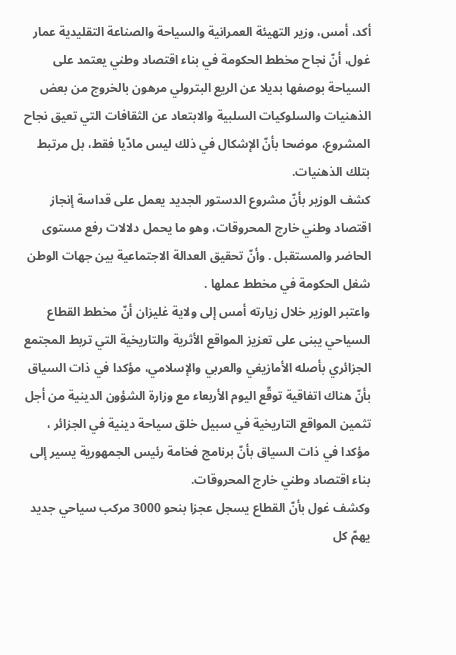أكد، أمس، وزير التهيئة العمرانية والسياحة والصناعة التقليدية عمار غول، أنّ نجاح مخطط الحكومة في بناء اقتصاد وطني يعتمد على السياحة بوصفها بديلا عن الريع البترولي مرهون بالخروج من بعض الذهنيات والسلوكيات السلبية والابتعاد عن الثقافات التي تعيق نجاح المشروع، موضحا بأنّ الإشكال في ذلك ليس مادّيا فقط، بل مرتبط بتلك الذهنيات.
كشف الوزير بأنّ مشروع الدستور الجديد يعمل على قداسة إنجاز اقتصاد وطني خارج المحروقات، وهو ما يحمل دلالات رفع مستوى الحاضر والمستقبل . وأنّ تحقيق العدالة الاجتماعية بين جهات الوطن شغل الحكومة في مخطط عملها .
واعتبر الوزير خلال زيارته أمس إلى ولاية غليزان أنّ مخطط القطاع السياحي يبنى على تعزيز المواقع الأثرية والتاريخية التي تربط المجتمع الجزائري بأصله الأمازيغي والعربي والإسلامي، مؤكدا في ذات السياق بأنّ هناك اتفاقية توقّع اليوم الأربعاء مع وزارة الشؤون الدينية من أجل تثمين المواقع التاريخية في سبيل خلق سياحة دينية في الجزائر ، مؤكدا في ذات السياق بأنّ برنامج فخامة رئيس الجمهورية يسير إلى بناء اقتصاد وطني خارج المحروقات.
وكشف غول بأنّ القطاع يسجل عجزا بنحو 3000 مركب سياحي جديد يهمّ كل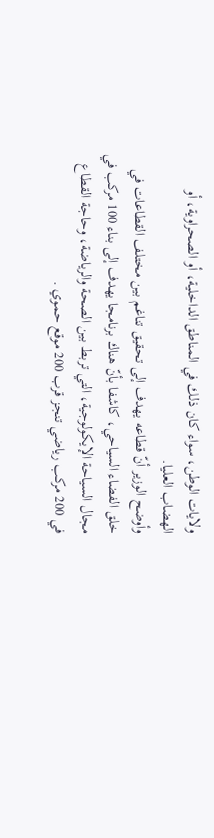ولايات الوطن، سواء كان ذلك في المناطق الداخلية، أو الصحراوية، أو الهضاب العليا.
وأوضح الوزير أنّ قطاعه يهدف إلى تحقيق تناغم بين مختلف القطاعات في خلق الفضاء السياحي، كاشفا بأنّ هناك برنامجا يهدف إلى بناء 100 مركب في مجال السياحة الإيكولوجية، التي تربط بين الصحة والرياضة، وحاجة القطاع في 200 مركب رياضي تنجز قرب 200 موقع حموي .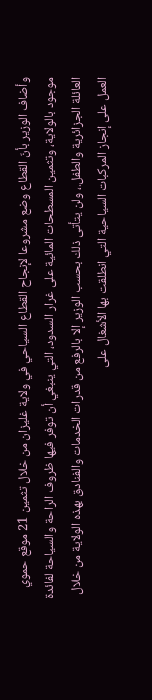وأضاف الوزير بأنّ القطاع وضع مشروعا لإنجاح القطاع السياحي في ولاية غليزان من خلال تثمين 21 موقع حموي موجود بالولاية، وتثمين المسطحات المائية على غرار السدود، التي ينبغي أن توفر فيها ظروف الراحة والسياحة لفائدة العائلة الجزائرية والطفل.، ولن يتأتى ذلك بحسب الوزير إلا بالرفع من قدرات الخدمات والفنادق بهذه الولاية من خلال العمل على إنجاز المركبات السياحية التي انطلقت بها الأشغال على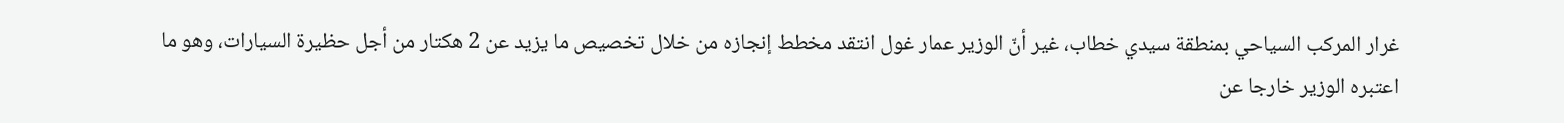غرار المركب السياحي بمنطقة سيدي خطاب، غير أنّ الوزير عمار غول انتقد مخطط إنجازه من خلال تخصيص ما يزيد عن 2 هكتار من أجل حظيرة السيارات، وهو ما اعتبره الوزير خارجا عن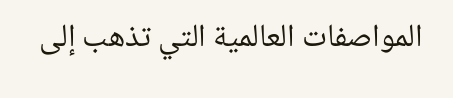المواصفات العالمية التي تذهب إلى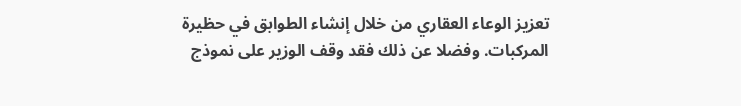تعزيز الوعاء العقاري من خلال إنشاء الطوابق في حظيرة المركبات. وفضلا عن ذلك فقد وقف الوزير على نموذج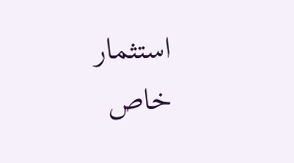استثمار خاص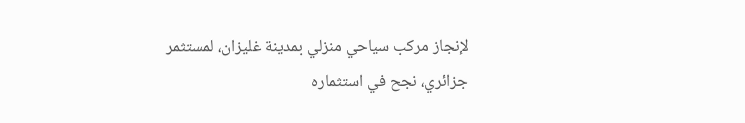لإنجاز مركب سياحي منزلي بمدينة غليزان، لمستثمر جزائري، نجح في استثماره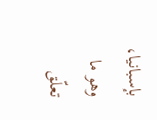بإسبانيا، وهو ما تعلّق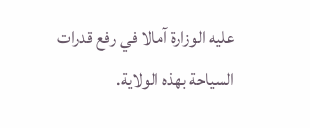عليه الوزارة آمالا في رفع قدرات السياحة بهذه الولاية.